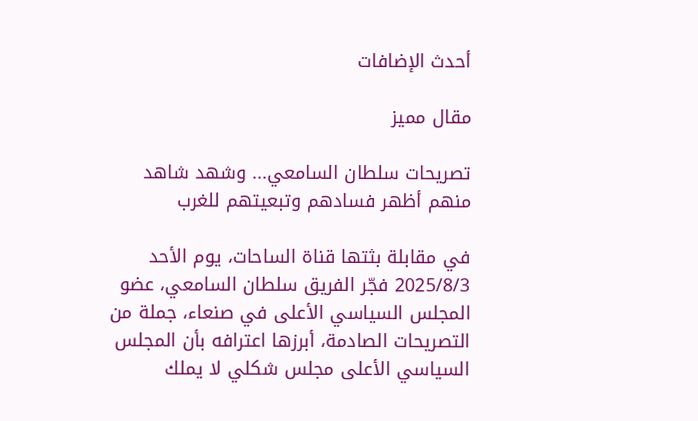أحدث الإضافات

مقال مميز

تصريحات سلطان السامعي... وشهد شاهد منهم أظهر فسادهم وتبعيتهم للغرب

في مقابلة بثتها قناة الساحات، يوم الأحد 2025/8/3 فجّر الفريق سلطان السامعي، عضو المجلس السياسي الأعلى في صنعاء، جملة من التصريحات الصادمة، أبرزها اعترافه بأن المجلس السياسي الأعلى مجلس شكلي لا يملك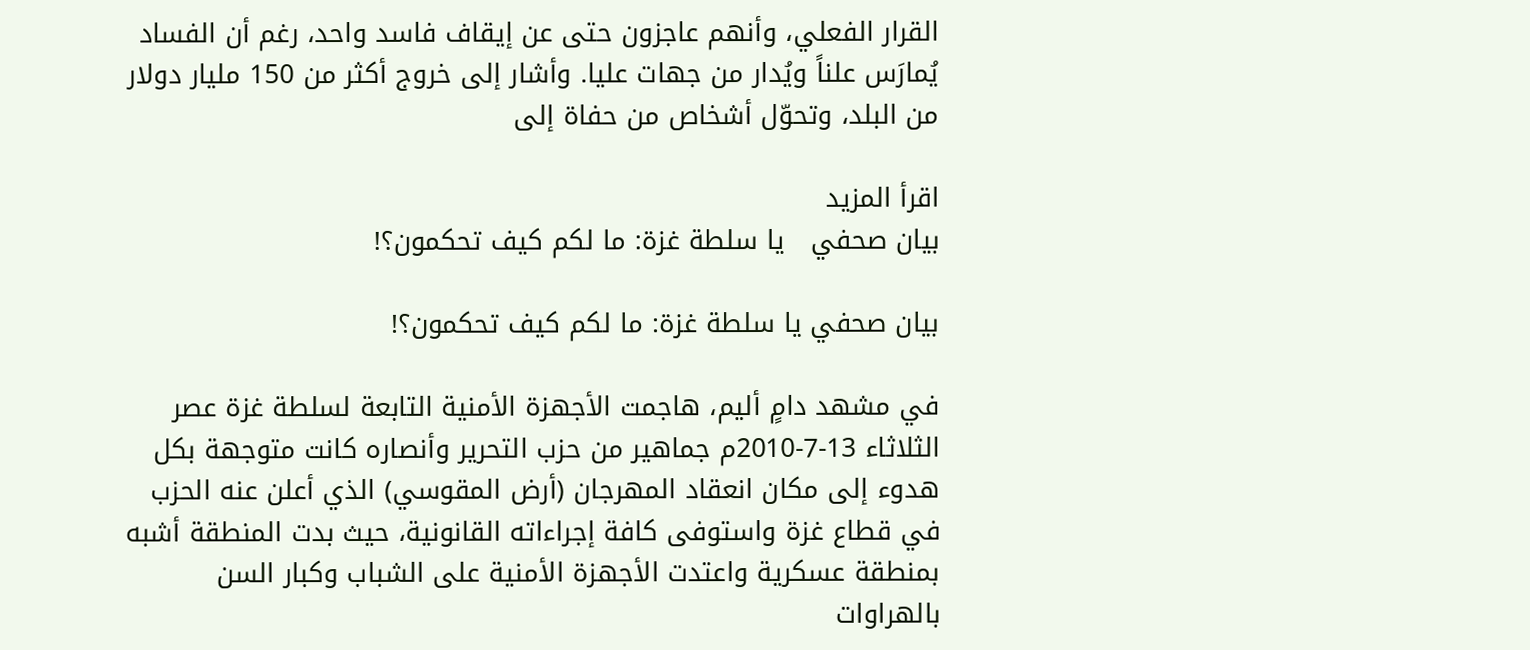القرار الفعلي، وأنهم عاجزون حتى عن إيقاف فاسد واحد، رغم أن الفساد يُمارَس علناً ويُدار من جهات عليا. وأشار إلى خروج أكثر من 150 مليار دولار من البلد، وتحوّل أشخاص من حفاة إلى

اقرأ المزيد
بيان صحفي   يا سلطة غزة: ما لكم كيف تحكمون؟!

بيان صحفي يا سلطة غزة: ما لكم كيف تحكمون؟!

في مشهد دامٍ أليم، هاجمت الأجهزة الأمنية التابعة لسلطة غزة عصر الثلاثاء 13-7-2010م جماهير من حزب التحرير وأنصاره كانت متوجهة بكل هدوء إلى مكان انعقاد المهرجان (أرض المقوسي) الذي أعلن عنه الحزب في قطاع غزة واستوفى كافة إجراءاته القانونية، حيث بدت المنطقة أشبه بمنطقة عسكرية واعتدت الأجهزة الأمنية على الشباب وكبار السن بالهراوات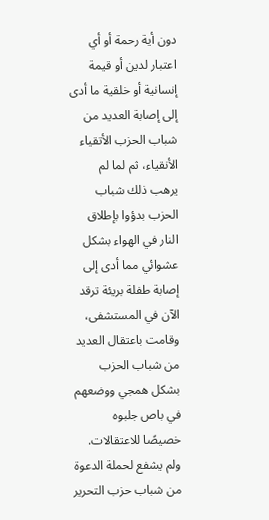دون أية رحمة أو أي اعتبار لدين أو قيمة إنسانية أو خلقية ما أدى إلى إصابة العديد من شباب الحزب الأتقياء الأنقياء، ثم لما لم يرهب ذلك شباب الحزب بدؤوا بإطلاق النار في الهواء بشكل عشوائي مما أدى إلى إصابة طفلة بريئة ترقد الآن في المستشفى، وقامت باعتقال العديد من شباب الحزب بشكل همجي ووضعهم في باص جلبوه خصيصًا للاعتقالات. ولم يشفع لحملة الدعوة من شباب حزب التحرير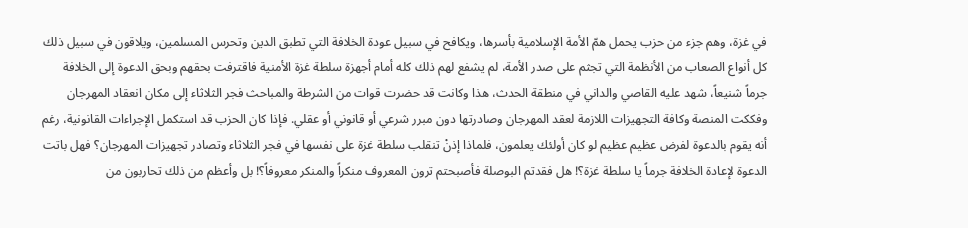في غزة، وهم جزء من حزب يحمل همّ الأمة الإسلامية بأسرها، ويكافح في سبيل عودة الخلافة التي تطبق الدين وتحرس المسلمين، ويلاقون في سبيل ذلك كل أنواع الصعاب من الأنظمة التي تجثم على صدر الأمة، لم يشفع لهم ذلك كله أمام أجهزة سلطة غزة الأمنية فاقترفت بحقهم وبحق الدعوة إلى الخلافة جرماً شنيعاً، شهد عليه القاصي والداني في منطقة الحدث، هذا وكانت قد حضرت قوات من الشرطة والمباحث فجر الثلاثاء إلى مكان انعقاد المهرجان وفككت المنصة وكافة التجهيزات اللازمة لعقد المهرجان وصادرتها دون مبرر شرعي أو قانوني أو عقلي. فإذا كان الحزب قد استكمل الإجراءات القانونية، رغم أنه يقوم بالدعوة لفرض عظيم عظيم لو كان أولئك يعلمون، فلماذا إذنْ تنقلب سلطة غزة على نفسها في فجر الثلاثاء وتصادر تجهيزات المهرجان؟ فهل باتت الدعوة لإعادة الخلافة جرماً يا سلطة غزة؟! هل فقدتم البوصلة فأصبحتم ترون المعروف منكراً والمنكر معروفاً؟! بل وأعظم من ذلك تحاربون من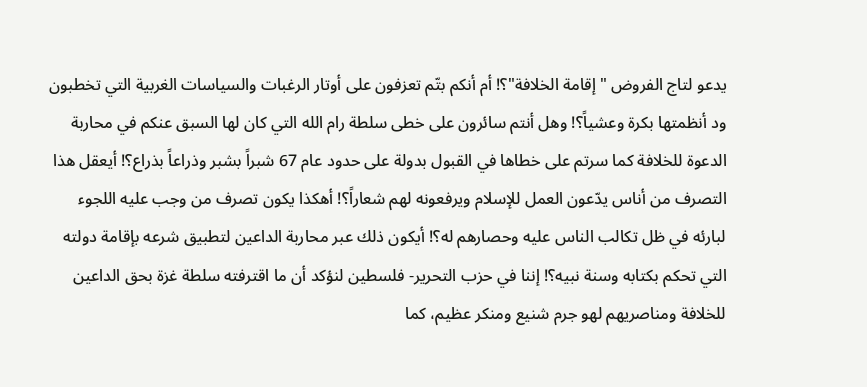يدعو لتاج الفروض "إقامة الخلافة"؟! أم أنكم بتّم تعزفون على أوتار الرغبات والسياسات الغربية التي تخطبون ود أنظمتها بكرة وعشياً؟! وهل أنتم سائرون على خطى سلطة رام الله التي كان لها السبق عنكم في محاربة الدعوة للخلافة كما سرتم على خطاها في القبول بدولة على حدود عام 67 شبراً بشبر وذراعاً بذراع؟! أيعقل هذا التصرف من أناس يدّعون العمل للإسلام ويرفعونه لهم شعاراً؟! أهكذا يكون تصرف من وجب عليه اللجوء لبارئه في ظل تكالب الناس عليه وحصارهم له؟! أيكون ذلك عبر محاربة الداعين لتطبيق شرعه بإقامة دولته التي تحكم بكتابه وسنة نبيه؟! إننا في حزب التحرير- فلسطين لنؤكد أن ما اقترفته سلطة غزة بحق الداعين للخلافة ومناصريهم لهو جرم شنيع ومنكر عظيم، كما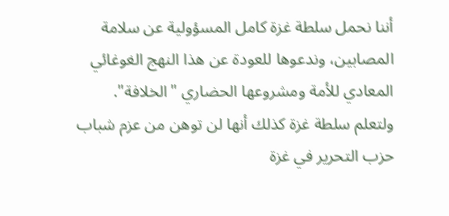أننا نحمل سلطة غزة كامل المسؤولية عن سلامة المصابين، وندعوها للعودة عن هذا النهج الغوغائي المعادي للأمة ومشروعها الحضاري "الخلافة". ولتعلم سلطة غزة كذلك أنها لن توهن من عزم شباب حزب التحرير في غزة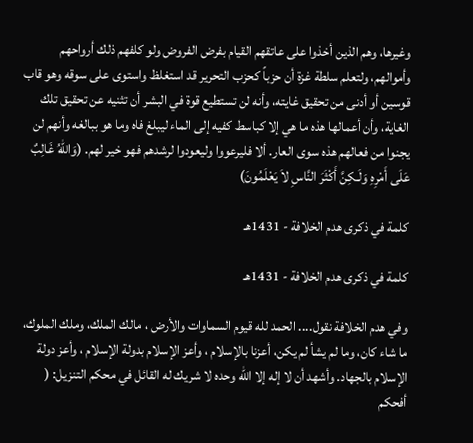وغيرها، وهم الذين أخذوا على عاتقهم القيام بفرض الفروض ولو كلفهم ذلك أرواحهم وأموالهم، ولتعلم سلطة غزة أن حزباً كحزب التحرير قد استغلظ واستوى على سوقه وهو قاب قوسين أو أدنى من تحقيق غايته، وأنه لن تستطيع قوة في البشر أن تثنيه عن تحقيق تلك الغاية، وأن أعمالها هذه ما هي إلا كباسط كفيه إلى الماء ليبلغ فاه وما هو ببالغه وأنهم لن يجنوا من فعالهم هذه سوى العار. ألا فليرعووا وليعودوا لرشدهم فهو خير لهم. (وَاللّهُ غَالِبٌ عَلَى أَمْرِهِ وَلَـكِنَّ أَكْثَرَ النَّاسِ لاَ يَعْلَمُونَ)

كلمة في ذكرى هدم الخلافة - 1431هـ

كلمة في ذكرى هدم الخلافة - 1431هـ

وفي هدم الخلافة نقول.... الحمد لله قيوم السماوات والأرض ، مالك الملك، وملك الملوك، ما شاء كان، وما لم يشأ لم يكن، أعزنا بالإسلام ، وأعز الإسلام بدولة الإسلام ، وأعز دولة الإسلام بالجهاد. وأشهد أن لا إله إلا الله وحده لا شريك له القائل في محكم التنزيل: ( أفحكم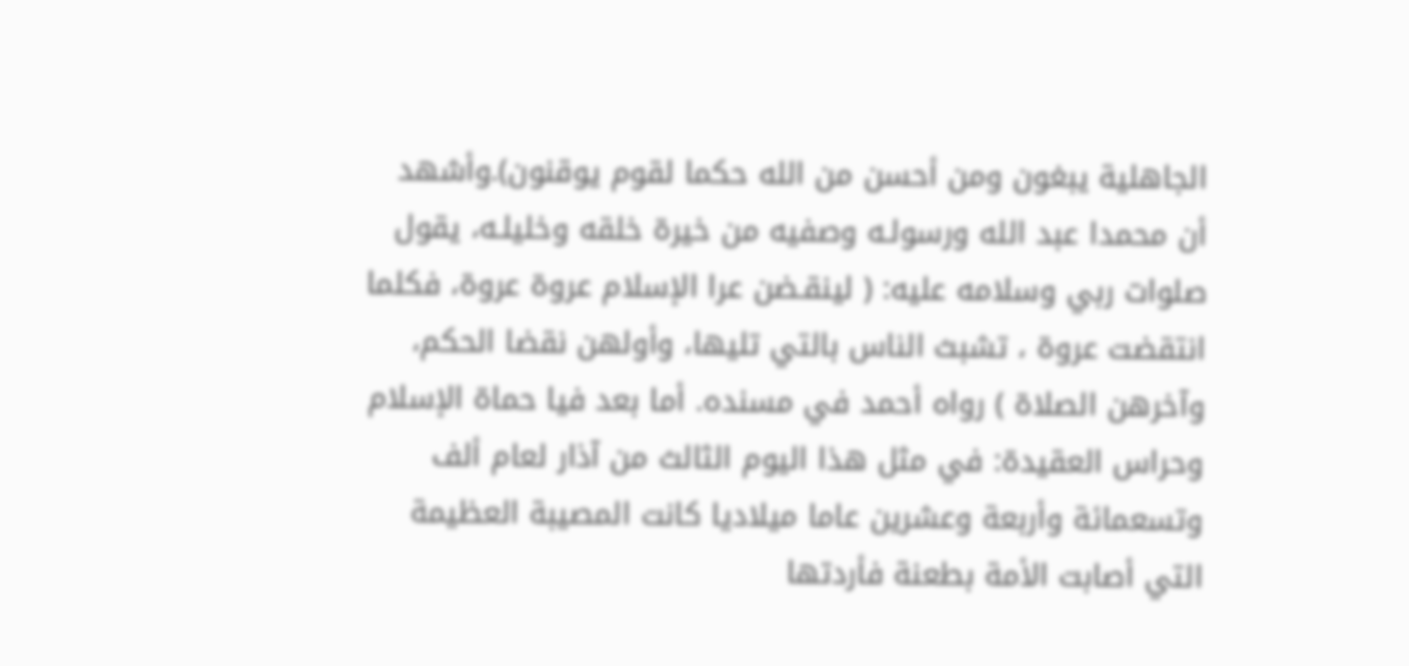الجاهلية يبغون ومن أحسن من الله حكما لقوم يوقنون).وأشهد أن محمدا عبد الله ورسولـه وصفيه من خيرة خلقه وخليلـه، يقول صلوات ربي وسلامه عليه: ( لينقـضن عرا الإسلام عروة عروة، فكلما انتقضت عروة ، تشبث الناس بالتي تليها، وأولهن نقضا الحكم، وآخرهن الصلاة ) رواه أحمد في مسنده. أما بعد فيا حماة الإسلام وحراس العقيدة: في مثل هذا اليوم الثالث من آذار لعام ألف وتسعمائة وأربعة وعشرين عاما ميلاديا كانت المصيبة العظيمة التي أصابت الأمة بطعنة فأردتها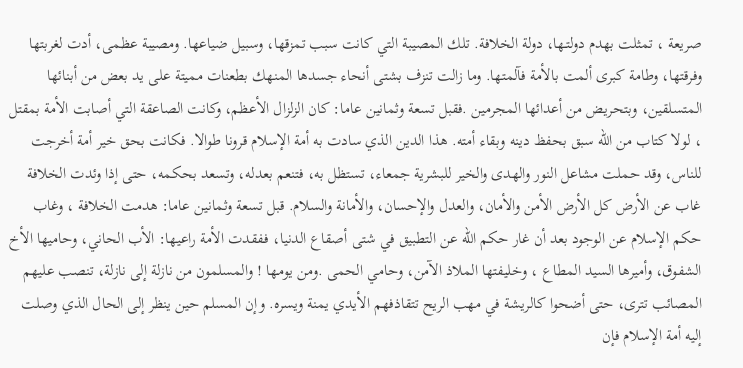صريعة ، تمثلت بهدم دولتـها، دولة الخلافة. تلك المصيبة التي كانت سبب تمزقها، وسبيل ضياعها. ومصيبة عظمى، أدت لغربتها وفرقتها، وطامة كبرى ألمت بالأمة فآلمتها. وما زالت تنزف بشتى أنحاء جسدها المنهك بطعنات مميتة على يد بعض من أبنائها المتسلقين، وبتحريض من أعدائها المجرمين .فقبل تسعة وثمانين عاما: كان الزلزال الأعظم، وكانت الصاعقة التي أصابت الأمة بمقتل ، لولا كتاب من الله سبق بحفظ دينه وبقاء أمته. هذا الدين الذي سادت به أمة الإسلام قرونا طوالا. فكانت بحق خير أمة أخرجت للناس، وقد حملت مشاعل النور والهدى والخير للبشرية جمعاء، تستظل به، فتنعم بعدله، وتسعد بحكمه، حتى إذا وئدت الخلافة غاب عن الأرض كل الأرض الأمن والأمان، والعدل والإحسان، والأمانة والسلام. قبل تسعة وثمانين عاما: هدمت الخلافة ، وغاب حكم الإسلام عن الوجود بعد أن غار حكم الله عن التطبيق في شتى أصقاع الدنيا، فـفقدت الأمة راعيها: الأب الحاني، وحاميها الأخ الشفوق، وأميرها السيد المطاع ، وخليفتها الملاذ الآمن، وحامي الحمى .ومن يومـها ! والمسلمون من نازلة إلى نازلة، تنصب عليهم المصائب تترى، حتى أضحوا كالريشة في مهب الريح تتقاذفهم الأيدي يمنة ويسره. وإن المسلم حين ينظر إلى الحال الذي وصلت إليه أمة الإسلام فإن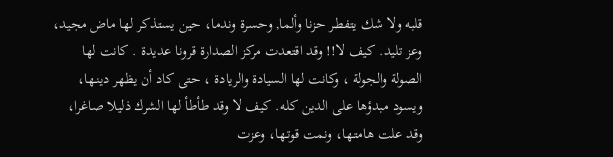قلبه ولا شك يتفطـر حزنا وألما, وحسرة وندما، حين يستذكر لها ماض مجيد، وعز تليد. كيف لا!! وقد اقتعدت مركز الصدارة قرونا عديدة . كانت لها الصولة والجولة ، وكانت لها السيادة والريادة ، حتى كاد أن يظهر دينـها، ويسود مبدؤها على الدين كله. كيف لا وقد طأطأ لها الشرك ذليلا صاغرا، وقد علت هامتـها، ونمت قوتـها، وعزت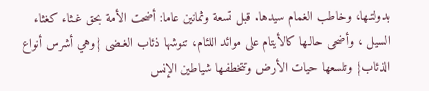بدولتـها، وخاطب الغمام سيدها. قبل تسعة وثمانين عاما: أضحت الأمة بحق غـثاء كغثاء السيل ، وأضحى حالـها كالأيتام على موائد اللئام، تنوشها ذئاب الغـضى {وهي أشرس أنواع الذئاب} وتلسعها حيات الأرض وتتخطفـها شياطين الإنس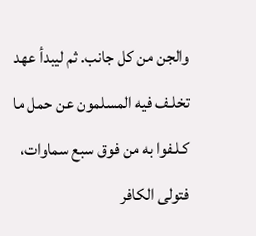والجن من كل جانب. ثم ليبدأ عهد تخلـف فيه المسلمون عن حمل ما كـلـفوا به من فوق سبع سماوات، فتولى الكافر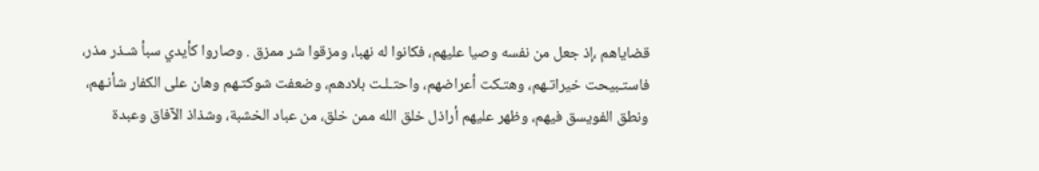قضاياهم ،إذ جعل من نفسه وصيا عليهم، فكانوا له نهبا، ومزقوا شر ممزق . وصاروا كأيدي سبأ شـذر مذر، فاستـبيحت خيراتـهم، وهتـكت أعراضهم، واحتـلـت بلادهم، وضعفت شوكتـهم وهان على الكفار شأنـهم، ونطق الفويسق فيهم، وظهر عليهم أراذل خلق الله ممن خلق، من عباد الخشبة، وشذاذ الآفاق وعبدة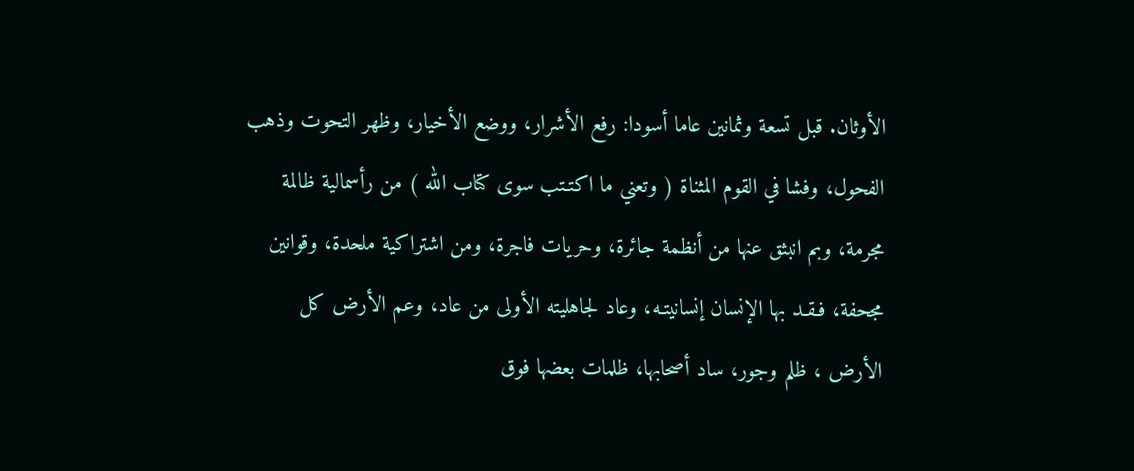الأوثان. قبل تسعة وثمانين عاما أسودا: رفع الأشرار، ووضع الأخيار، وظهر التحوت وذهب الفحول، وفشا في القوم المثناة ( وتعني ما اكتـتب سوى كتاب الله ) من رأسمالية ظالمة مجرمة، وبم انبثق عنها من أنظمة جائرة، وحريات فاجرة، ومن اشتراكية ملحدة، وقوانين مجحفة، فـقـد بها الإنسان إنسانيتـه، وعاد لجاهليته الأولى من عاد، وعم الأرض كل الأرض ، ظلم وجور، ساد أصحابها، ظلمات بعضها فوق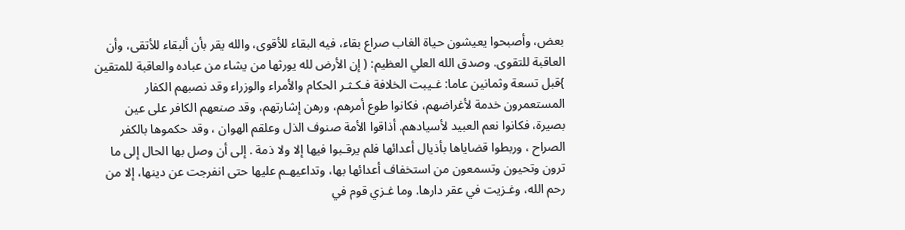بعض، وأصبحوا يعيشون حياة الغاب صراع بقاء، فيه البقاء للأقوى، والله يقر بأن ألبقاء للأتقى، وأن العاقبة للتقوى. وصدق الله العلي العظيم: ( إن الأرض لله يورثها من يشاء من عباده والعاقبة للمتقين }قبل تسعة وثمانين عاما: غـيبت الخلافة فـكـثـر الحكام والأمراء والوزراء وقد نصبهم الكفار المستعمرون خدمة لأغراضهم، فكانوا طوع أمرهم، ورهن إشارتهم، وقد صنعهم الكافر على عين بصيرة، فكانوا نعم العبيد لأسيادهم. أذاقوا الأمة صنوف الذل وعلقم الهوان ، وقد حكموها بالكفر الصراح ، وربطوا قضاياها بأذيال أعدائها فلم يرقـبوا فيها إلا ولا ذمة . إلى أن وصل بها الحال إلى ما ترون وتحيون وتسمعون من استخفاف أعدائها بها، وتداعيهـم عليها حتى انفرجت عن دينها، إلا من رحم الله، وغـزيت في عقر دارها. وما غـزي قوم في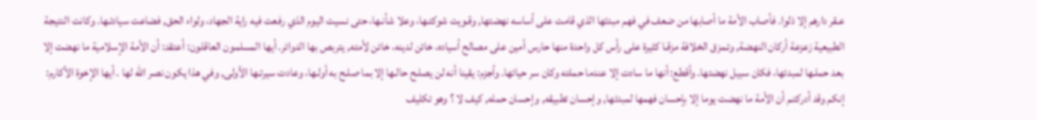عـقر دارهم إلا ذلوا. فأصاب الأمة ما أصابها من ضعف في فهم مبدئها الذي قامت على أساسه نهضتها, وقـويت شوكتـها، وعلا شأنـها، حتى نسيت اليوم الذي رفعت فيه راية الجهاد، ولواء الحق, فضاعت سيادتـها. وكانت النتيجة الطبيعية زعزعة أركان النهضة, وتـمزق الخلافة مزقـا كثيرة على رأس كل واحدة منها حارس أمين على مصالح أسياده، خائن لدينه، خائن لأمته, يتربص بها الدوائر. أيها المسلمون العاقلون: أعتقد: أن الأمة الإسلامية ما نهضت إلا بعد حملـها لمبدئها، فكان سبيل نهضتها. وأقطع: أنها ما سادت إلا عندما حملته وكان سر حياتها. وأجزم: يقينا أنه لن يصلـح حالـها إلا بما صلـح به أولـها، وعادت سيرتـها الأولى, وفي هذا يكون نصر الله لها . أيها الإخوة الأكارم: إنكم وقد أدركتـم أن الأمة ما نهضت يوما إلا بإحسان فهمها لمبدئها, وإحسان تطبيقه, وإحسان حمله, كيف لا ؟ وهو تكليف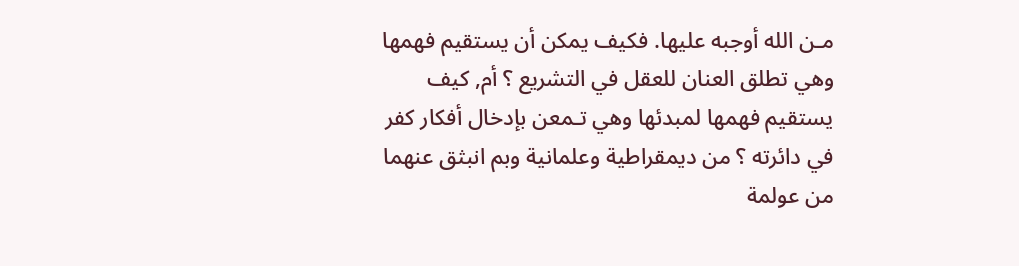مـن الله أوجبه عليها. فكيف يمكن أن يستقيم فهمها وهي تطلق العنان للعقل في التشريع ؟ أم, كيف يستقيم فهمها لمبدئها وهي تـمعن بإدخال أفكار كفر في دائرته ؟ من ديمقراطية وعلمانية وبم انبثق عنهما من عولمة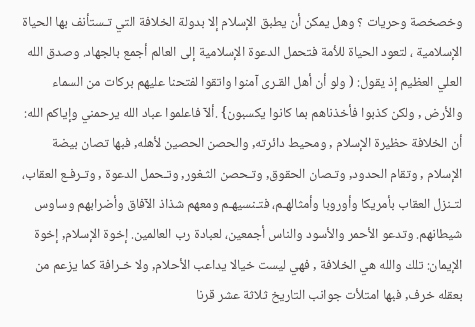وخصخصة وحريات ؟ وهل يمكن أن يطبق الإسلام إلا بدولة الخلافة التي تـستأنف بها الحياة الإسلامية ، لتعود الحياة للأمة فتحمل الدعوة الإسلامية إلى العالم أجمع بالجهاد. وصدق الله العلي العظيم إذ يقول: ( ولو أن أهل القـرى آمنوا واتقوا لفتحنا عليهم بركات من السماء والأرض , ولكن كذبوا فأخذناهم بما كانوا يكسبون} .ألآ فاعلموا عباد الله يرحمني وإياكم الله: أن الخلافة حظيرة الإسلام , ومحيط دائرته, والحصن الحصين لأهله, فبها تصان بيضة الإسلام , وتقام الحدود, وتـصان الحقوق, وتـحصن الثـغور, وتـحمل الدعوة , وتـرفـع العقاب، لتـنزل العقاب بأمريكا وأوروبا وأمثالهـم، فتـنسيهـم ومعهم شذاذ الآفاق وأضرابهم وساوس شيطانهم. وتدعو الأحمر والأسود والناس أجمعين، لعبادة رب العالمين. إخوة الإسلام, إخوة الإيمان: تلك والله هي الخلافة , فهي ليست خيالا يداعب الأحلام, ولا خـرافة كما يزعم من بعقله خرف, فبها امتلأت جوانب التاريخ ثلاثة عشر قرنا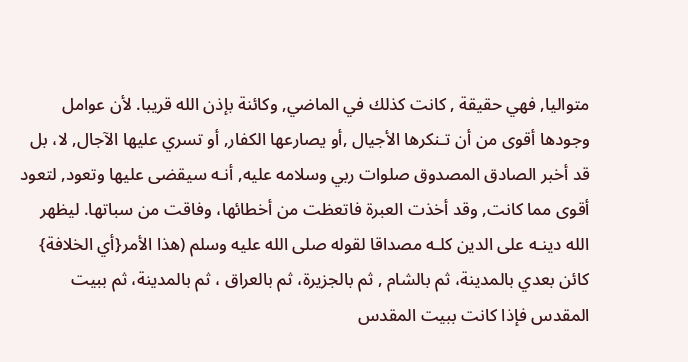متواليا, فهي حقيقة , كانت كذلك في الماضي, وكائنة بإذن الله قريبا. لأن عوامل وجودها أقوى من أن تـنكرها الأجيال ,أو يصارعها الكفار, أو تسري عليها الآجال, لا، بل قد أخبر الصادق المصدوق صلوات ربي وسلامه عليه, أنـه سيقضى عليها وتعود, لتعود أقوى مما كانت, وقد أخذت العبرة فاتعظت من أخطائها، وفاقت من سباتها. ليظهر الله دينـه على الدين كلـه مصداقا لقوله صلى الله عليه وسلم (هذا الأمر{أي الخلافة} كائن بعدي بالمدينة، ثم بالشام , ثم بالجزيرة، ثم بالعراق ، ثم بالمدينة، ثم ببيت المقدس فإذا كانت ببيت المقدس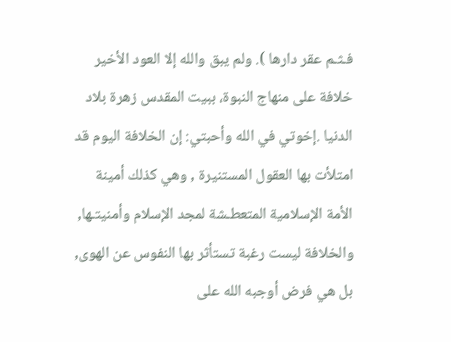فـثـم عقر دارها ). ولم يبق والله إلا العود الأخير خلافة على منهاج النبوة، ببيت المقدس زهرة بلاد الدنيا .إخوتي في الله وأحبتي: إن الخلافة اليوم قد امتلأت بها العقول المستنيرة , وهي كذلك أمينة الأمة الإسلامية المتعطـشة لمجد الإسلام وأمنيتـها, والخلافة ليست رغبة تستأثر بها النفوس عن الهوى, بل هي فرض أوجبه الله على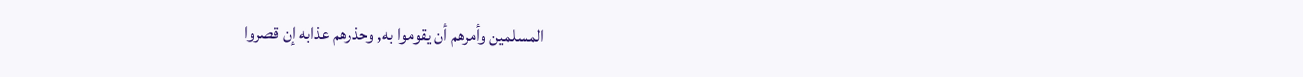المسلمين وأمرهم أن يقوموا به, وحذرهم عذابه إن قصروا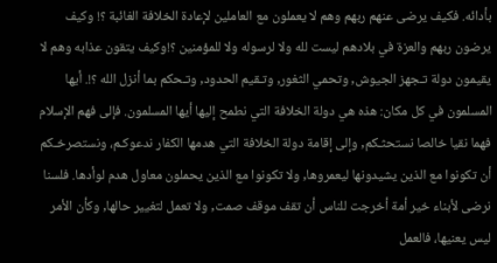بأدائه. فكيف يرضى عنهم ربهم وهم لا يعملون مع العاملين لإعادة الخلافة الغائبة ؟! وكيف يرضون ربهم والعزة في بلادهم ليست لله ولا لرسوله ولا للمؤمنين ؟!وكيف يتقون عذابه وهم لا يقيمون دولة تـجهز الجيوش, وتحمي الثغور, وتـقيم الحدود, وتـحكم بما أنزل الله ؟!. أيها المسلمون في كل مكان: هذه هي دولة الخلافة التي نطمح إليها أيها المسلمون. فإلى فهم الإسلام فهما نقيا خالصا نستحثـكم, وإلى إقامة دولة الخلافة التي هدمها الكفار ندعوكـم، ونستصرخـكم أن تكونوا مع الذين يشيدونها ليعمروها, ولا تكونوا مع الذين يحملون معاول هدم لوأدها. فلسنا نرضى لأبناء خير أمة أخرجت للناس أن تقف موقف صمت, ولا تعمل لتغيير حالها, وكأن الأمر ليس يعنيها، فالعمل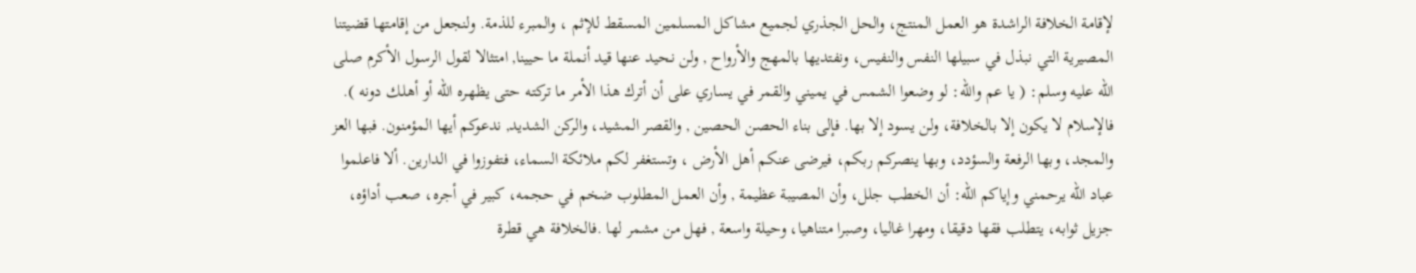لإقامة الخلافة الراشدة هو العمل المنتج، والحل الجذري لجميع مشاكل المسلمين المسقط للإثم ، والمبرء للذمة. ولنجعل من إقامتها قضيتنا المصيرية التي نبذل في سبيلها النفس والنفيس، ونفتديها بالمهج والأرواح , ولن نـحيد عنها قيد أنملة ما حيينا, امتثالا لقول الرسول الأكرم صلى الله عليه وسلم: ( يا عم والله: لو وضعوا الشمس في يميني والقمر في يساري على أن أترك هذا الأمر ما تركتـه حتى يظهـره الله أو أهلـك دونه ). فالإسلام لا يكون إلا بالخلافة، ولن يسود إلا بها. فإلى بناء الحصن الحصين , والقصر المشيد، والركن الشديد, ندعوكم أيها المؤمنون. فبها العز والمجد، وبها الرفعة والسؤدد، وبها ينصركم ربكم، فيرضى عنكم أهل الأرض ، وتستغفر لكم ملائكة السماء، فتفوزوا في الدارين. ألا فاعلموا عباد الله يرحمني وإياكم الله: أن الخطب جلل، وأن المصيبة عظيمة , وأن العمل المطلوب ضخم في حجمه، كبير في أجره، صعب أداؤه، جزيل ثوابه، يتطلب فقها دقيقا، ومهرا غاليا، وصبرا متناهيا، وحيلة واسعة , فهل من مشمر لها .فالخلافة هي قطرة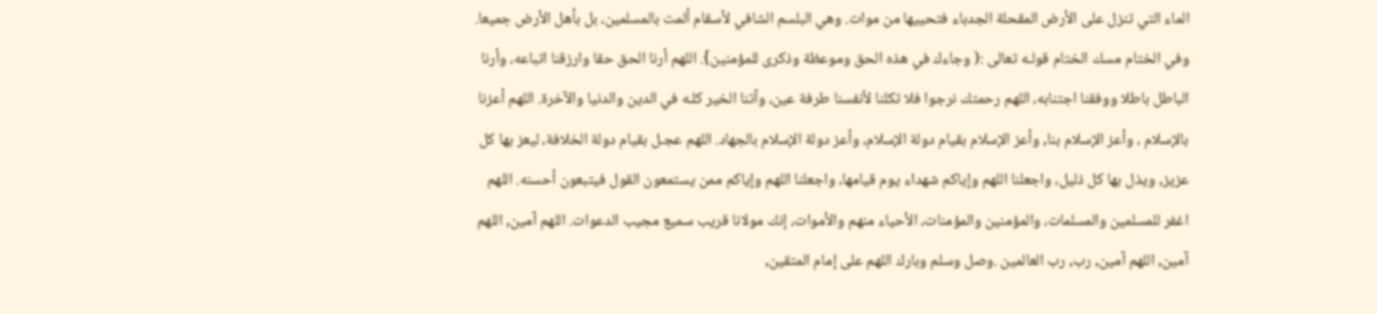الماء التي تنزل على الأرض المقحلة الجدباء فتحييها من موات. وهي البلسم الشافي لأسقام ألمت بالمسلمين، بل بأهل الأرض جميعا. وفي الختام مسك الختام قولـه تعالى :( وجاءك في هذه الحق وموعظة وذكرى للمؤمنين}. اللهم أرنا الحق حقا وارزقنا اتباعه، وأرنا الباطل باطلا ووفقنا اجتنابه، اللهم رحمتك نرجوا فلا تكلنا لأنفسنا طرفة عين، وآتنا الخير كلـه في الدين والدنيا والآخرة. اللهم أعزنا بالإسلام ، وأعز الإسلام بنا, وأعز الإسلام بقيام دولة الإسلام، وأعز دولة الإسلام بالجهاد. اللهم عجـل بقيام دولة الخلافة، ليعز بها كل عزيز, ويذل بها كل ذليل، واجعلنا اللهم وإياكم شهداء يوم قيامها، واجعلنا اللهم وإياكم ممن يستمعون القول فيتبعون أحسنه. اللهم اغفر للمسلمين والمسلمات، والمؤمنين والمؤمنات، الأحياء منهم والأموات، إنك مولانا قريب سميع مجيب الدعوات. اللهم آمين, اللهم آمين, اللهم آمين, رب, رب العالمين .وصل وسلم وبارك اللهم على إمام المتقين,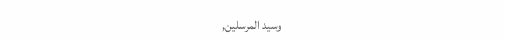وسيد المرسلين,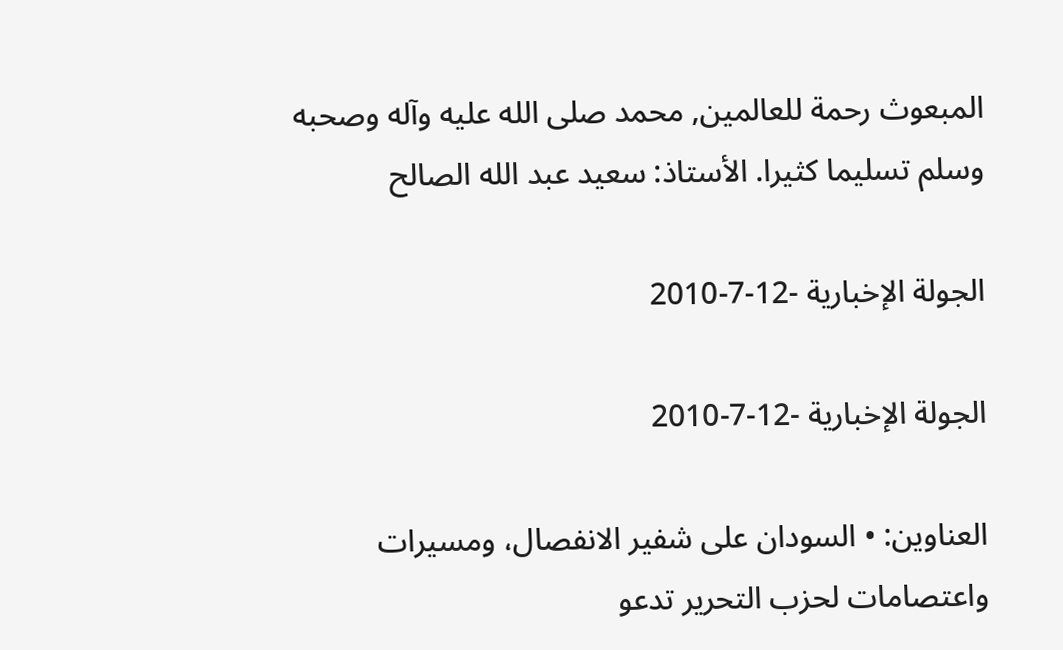المبعوث رحمة للعالمين, محمد صلى الله عليه وآله وصحبه وسلم تسليما كثيرا. الأستاذ: سعيد عبد الله الصالح

الجولة الإخبارية -12-7-2010

الجولة الإخبارية -12-7-2010

العناوين: • السودان على شفير الانفصال، ومسيرات واعتصامات لحزب التحرير تدعو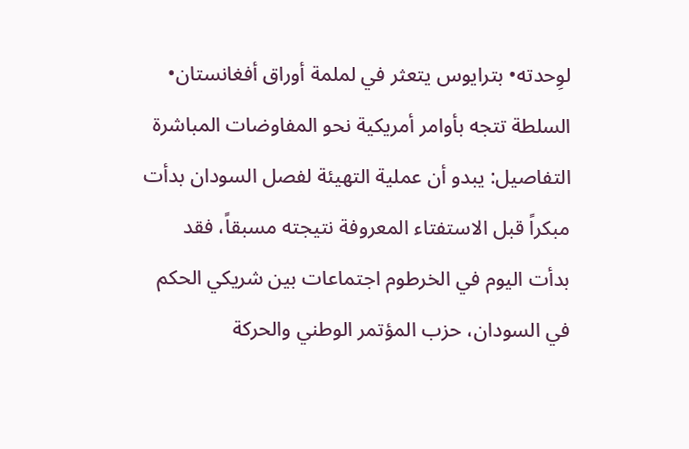لوِحدته• بترايوس يتعثر في لملمة أوراق أفغانستان• السلطة تتجه بأوامر أمريكية نحو المفاوضات المباشرة التفاصيل: يبدو أن عملية التهيئة لفصل السودان بدأت مبكراً قبل الاستفتاء المعروفة نتيجته مسبقاً، فقد بدأت اليوم في الخرطوم اجتماعات بين شريكي الحكم في السودان، حزب المؤتمر الوطني والحركة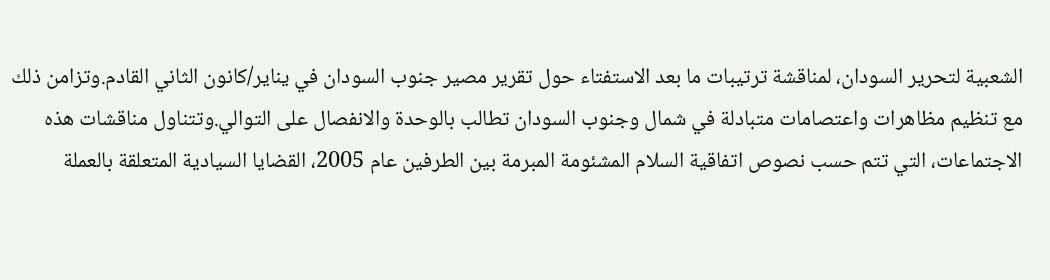الشعبية لتحرير السودان، لمناقشة ترتيبات ما بعد الاستفتاء حول تقرير مصير جنوب السودان في يناير/كانون الثاني القادم.وتزامن ذلك مع تنظيم مظاهرات واعتصامات متبادلة في شمال وجنوب السودان تطالب بالوحدة والانفصال على التوالي.وتتناول مناقشات هذه الاجتماعات، التي تتم حسب نصوص اتفاقية السلام المشئومة المبرمة بين الطرفين عام 2005، القضايا السيادية المتعلقة بالعملة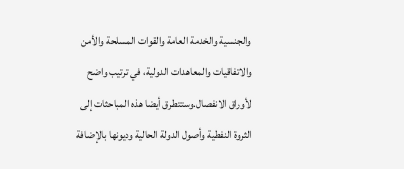والجنسية والخدمة العامة والقوات المسلحة والأمن والاتفاقيات والمعاهدات الدولية، في ترتيب واضح لأوراق الانفصال.وستتطرق أيضا هذه المباحثات إلى الثروة النفطية وأصول الدولة الحالية وديونها بالإضافة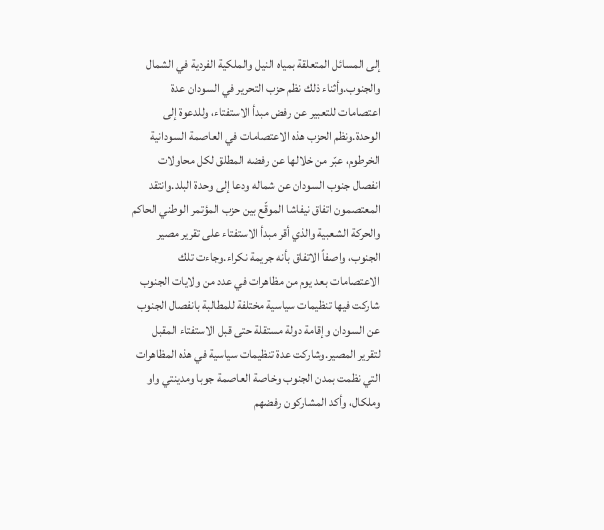إلى المسائل المتعلقة بمياه النيل والملكية الفردية في الشمال والجنوب.وأثناء ذلك نظم حزب التحرير في السودان عدة اعتصامات للتعبير عن رفض مبدأ الاستفتاء، وللدعوة إلى الوحدة.ونظم الحزب هذه الاعتصامات في العاصمة السودانية الخرطوم، عبّر من خلالها عن رفضه المطلق لكل محاولات انفصال جنوب السودان عن شماله ودعا إلى وحدة البلد.وانتقد المعتصمون اتفاق نيفاشا الموقّع بين حزب المؤتمر الوطني الحاكم والحركة الشعبية والذي أقر مبدأ الاستفتاء على تقرير مصير الجنوب، واصفاً الاتفاق بأنه جريمة نكراء.وجاءت تلك الاعتصامات بعد يوم من مظاهرات في عدد من ولايات الجنوب شاركت فيها تنظيمات سياسية مختلفة للمطالبة بانفصال الجنوب عن السودان وإقامة دولة مستقلة حتى قبل الاستفتاء المقبل لتقرير المصير.وشاركت عدة تنظيمات سياسية في هذه المظاهرات التي نظمت بمدن الجنوب وخاصة العاصمة جوبا ومدينتي واو وملكال، وأكد المشاركون رفضهم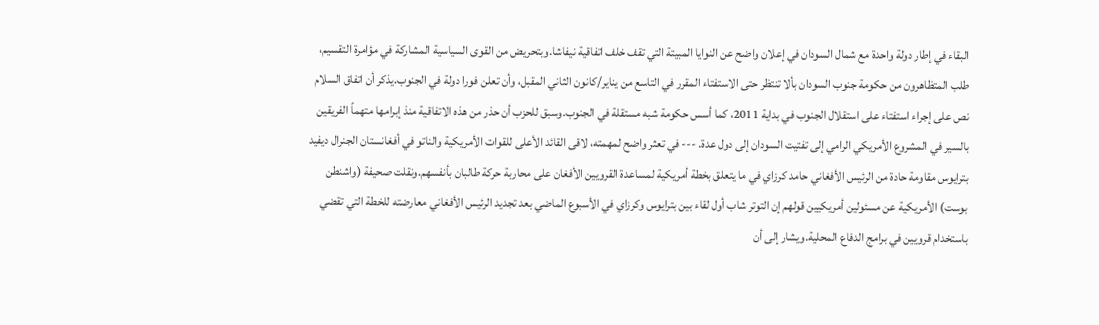البقاء في إطار دولة واحدة مع شمال السودان في إعلان واضح عن النوايا المبيتة التي تقف خلف اتفاقية نيفاشا.وبتحريض من القوى السياسية المشاركة في مؤامرة التقسيم، طلب المتظاهرون من حكومة جنوب السودان بألا تنتظر حتى الاستفتاء المقرر في التاسع من يناير/كانون الثاني المقبل، وأن تعلن فورا دولة في الجنوب.يذكر أن اتفاق السلام نص على إجراء استفتاء على استقلال الجنوب في بداية 2011، كما أسس حكومة شبه مستقلة في الجنوب.وسبق للحزب أن حذر من هذه الاتفاقية منذ إبرامها متهماً الفريقين بالسير في المشروع الأمريكي الرامي إلى تفتيت السودان إلى دول عدة. --- في تعثر واضح لمهمته، لاقى القائد الأعلى للقوات الأمريكية والناتو في أفغانستان الجنرال ديفيد بترايوس مقاومة حادة من الرئيس الأفغاني حامد كرزاي في ما يتعلق بخطة أمريكية لمساعدة القرويين الأفغان على محاربة حركة طالبان بأنفسهم.ونقلت صحيفة (واشنطن بوست) الأمريكية عن مسئولين أمريكيين قولهم إن التوتر شاب أول لقاء بين بترايوس وكرزاي في الأسبوع الماضي بعد تجديد الرئيس الأفغاني معارضته للخطة التي تقضي باستخدام قرويين في برامج الدفاع المحلية.ويشار إلى أن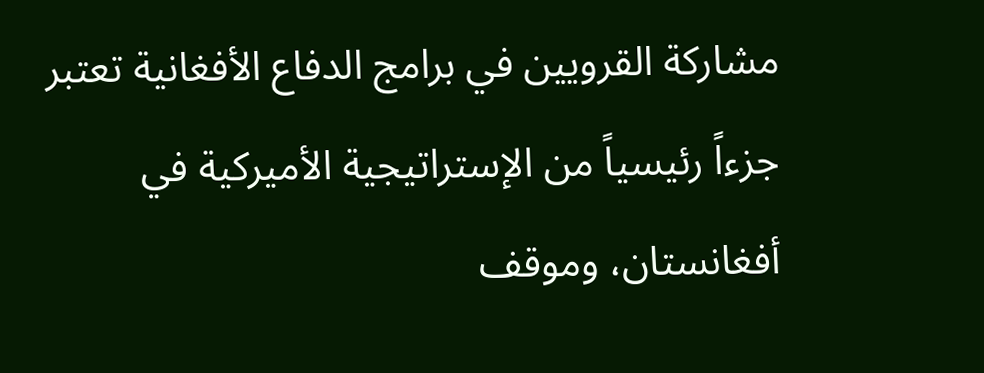مشاركة القرويين في برامج الدفاع الأفغانية تعتبر جزءاً رئيسياً من الإستراتيجية الأميركية في أفغانستان، وموقف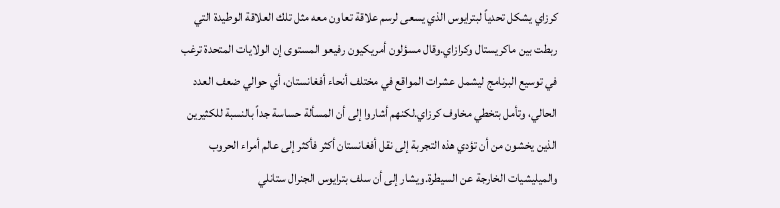كرزاي يشكل تحدياً لبترايوس الذي يسعى لرسم علاقة تعاون معه مثل تلك العلاقة الوطيدة التي ربطت بين ماكريستال وكرازاي.وقال مسؤلون أمريكيون رفيعو المستوى إن الولايات المتحدة ترغب في توسيع البرنامج ليشمل عشرات المواقع في مختلف أنحاء أفغانستان، أي حوالي ضعف العدد الحالي، وتأمل بتخطي مخاوف كرزاي.لكنهم أشاروا إلى أن المسألة حساسة جداً بالنسبة للكثيرين الذين يخشون من أن تؤدي هذه التجربة إلى نقل أفغانستان أكثر فأكثر إلى عالم أمراء الحروب والميليشيات الخارجة عن السيطرة.ويشار إلى أن سلف بترايوس الجنرال ستانلي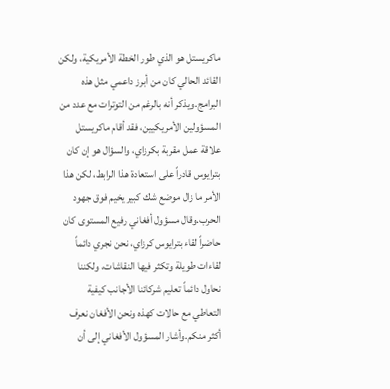ماكريستل هو الذي طور الخطة الأمريكية، ولكن القائد الحالي كان من أبرز داعمي مثل هذه البرامج.ويذكر أنه بالرغم من التوترات مع عدد من المسؤولين الأمريكيين، فقد أقام ماكريستل علاقة عمل مقربة بكرزاي، والسؤال هو إن كان بترايوس قادراً على استعادة هذا الرابط، لكن هذا الأمر ما زال موضع شك كبير يخيم فوق جهود الحرب.وقال مسؤول أفغاني رفيع المستوى كان حاضراً لقاء بترايوس كرزاي، نحن نجري دائماً لقاءات طويلة وتكثر فيها النقاشات، ولكننا نحاول دائماً تعليم شركائنا الأجانب كيفية التعاطي مع حالات كهذه ونحن الأفغان نعرف أكثر منكم.وأشار المسؤول الأفغاني إلى أن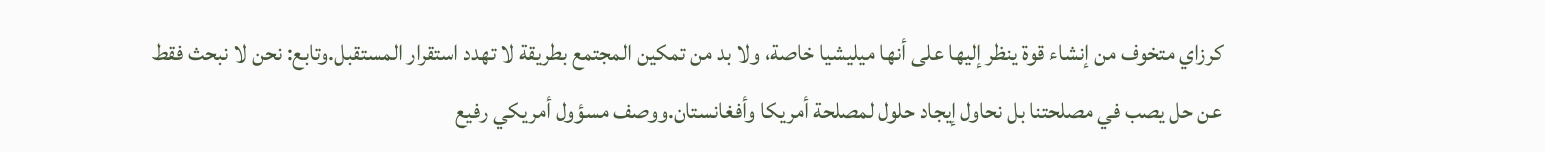كرزاي متخوف من إنشاء قوة ينظر إليها على أنها ميليشيا خاصة، ولا بد من تمكين المجتمع بطريقة لا تهدد استقرار المستقبل.وتابع: نحن لا نبحث فقط عن حل يصب في مصلحتنا بل نحاول إيجاد حلول لمصلحة أمريكا وأفغانستان.ووصف مسؤول أمريكي رفيع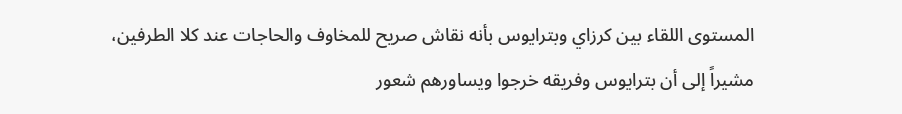المستوى اللقاء بين كرزاي وبترايوس بأنه نقاش صريح للمخاوف والحاجات عند كلا الطرفين، مشيراً إلى أن بترايوس وفريقه خرجوا ويساورهم شعور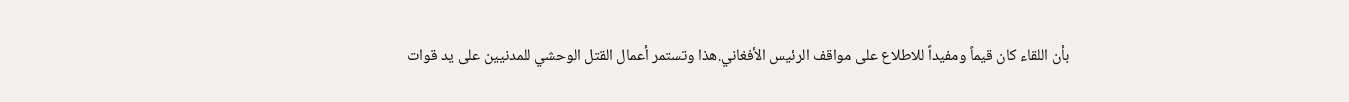بأن اللقاء كان قيماً ومفيداً للاطلاع على مواقف الرئيس الأفغاني.هذا وتستمر أعمال القتل الوحشي للمدنيين على يد قوات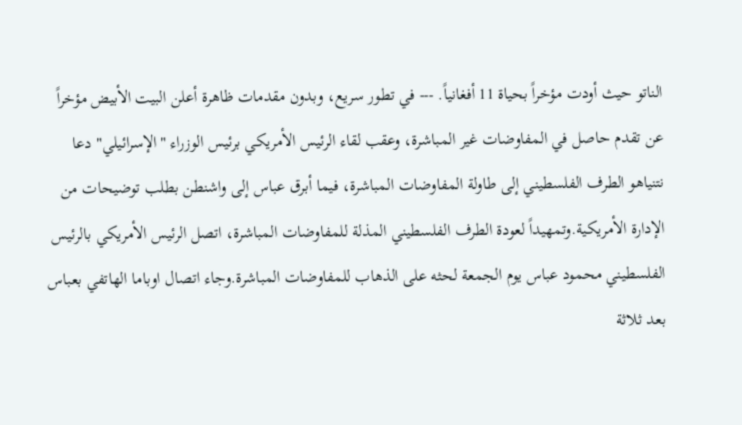الناتو حيث أودت مؤخراً بحياة 11 أفغانياً. --- في تطور سريع، وبدون مقدمات ظاهرة أعلن البيت الأبيض مؤخراً عن تقدم حاصل في المفاوضات غير المباشرة، وعقب لقاء الرئيس الأمريكي برئيس الوزراء "الإسرائيلي" دعا نتنياهو الطرف الفلسطيني إلى طاولة المفاوضات المباشرة، فيما أبرق عباس إلى واشنطن بطلب توضيحات من الإدارة الأمريكية.وتمهيداً لعودة الطرف الفلسطيني المذلة للمفاوضات المباشرة، اتصل الرئيس الأمريكي بالرئيس الفلسطيني محمود عباس يوم الجمعة لحثه على الذهاب للمفاوضات المباشرة.وجاء اتصال اوباما الهاتفي بعباس بعد ثلاثة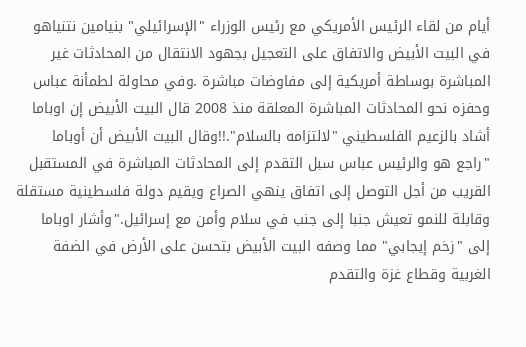أيام من لقاء الرئيس الأمريكي مع رئيس الوزراء "الإسرائيلي" بنيامين نتنياهو في البيت الأبيض والاتفاق على التعجيل بجهود الانتقال من المحادثات غير المباشرة بوساطة أمريكية إلى مفاوضات مباشرة .وفي محاولة لطمأنة عباس وحفزه نحو المحادثات المباشرة المعلقة منذ 2008 قال البيت الأبيض إن اوباما أشاد بالزعيم الفلسطيني "لالتزامه بالسلام".!!وقال البيت الأبيض أن أوباما "راجع هو والرئيس عباس سبل التقدم إلى المحادثات المباشرة في المستقبل القريب من أجل التوصل إلى اتفاق ينهي الصراع ويقيم دولة فلسطينية مستقلة وقابلة للنمو تعيش جنبا إلى جنب في سلام وأمن مع إسرائيل."وأشار اوباما إلى "زخم إيجابي" مما وصفه البيت الأبيض بتحسن على الأرض في الضفة الغربية وقطاع غزة والتقدم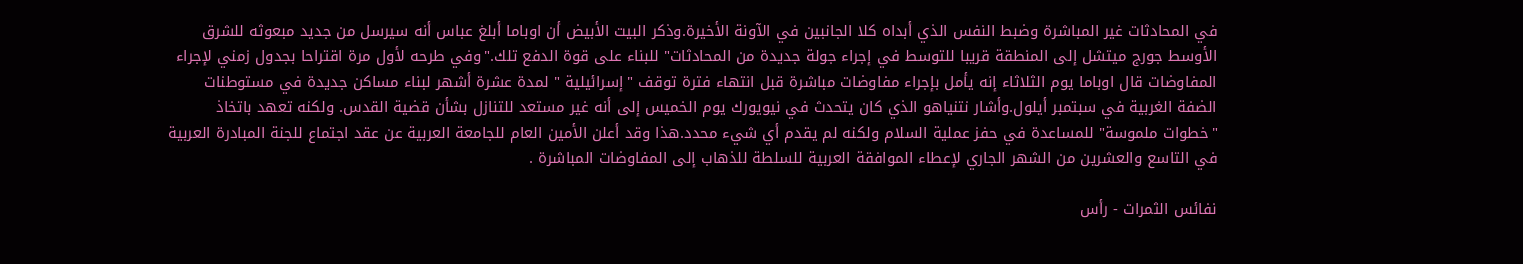في المحادثات غير المباشرة وضبط النفس الذي أبداه كلا الجانبين في الآونة الأخيرة.وذكر البيت الأبيض أن اوباما أبلغ عباس أنه سيرسل من جديد مبعوثه للشرق الأوسط جورج ميتشل إلى المنطقة قريبا للتوسط في إجراء جولة جديدة من المحادثات" للبناء على قوة الدفع تلك."وفي طرحه لأول مرة اقتراحا بجدول زمني لإجراء المفاوضات قال اوباما يوم الثلاثاء إنه يأمل بإجراء مفاوضات مباشرة قبل انتهاء فترة توقف "إسرائيلية " لمدة عشرة أشهر لبناء مساكن جديدة في مستوطنات الضفة الغربية في سبتمبر أيلول.وأشار نتنياهو الذي كان يتحدث في نيويورك يوم الخميس إلى أنه غير مستعد للتنازل بشأن قضية القدس. ولكنه تعهد باتخاذ "خطوات ملموسة" للمساعدة في حفز عملية السلام ولكنه لم يقدم أي شيء محدد.هذا وقد أعلن الأمين العام للجامعة العربية عن عقد اجتماع للجنة المبادرة العربية في التاسع والعشرين من الشهر الجاري لإعطاء الموافقة العربية للسلطة للذهاب إلى المفاوضات المباشرة .

نفائس الثمرات - رأس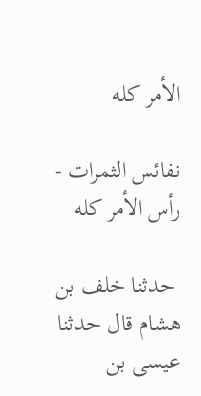الأمر كله

نفائس الثمرات - رأس الأمر كله

 حدثنا خلف بن هشام قال حدثنا عيسى بن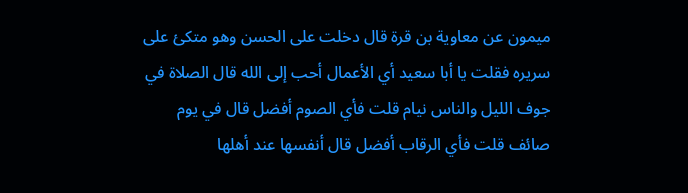ميمون عن معاوية بن قرة قال دخلت على الحسن وهو متكئ على سريره فقلت يا أبا سعيد أي الأعمال أحب إلى الله قال الصلاة في جوف الليل والناس نيام قلت فأي الصوم أفضل قال في يوم صائف قلت فأي الرقاب أفضل قال أنفسها عند أهلها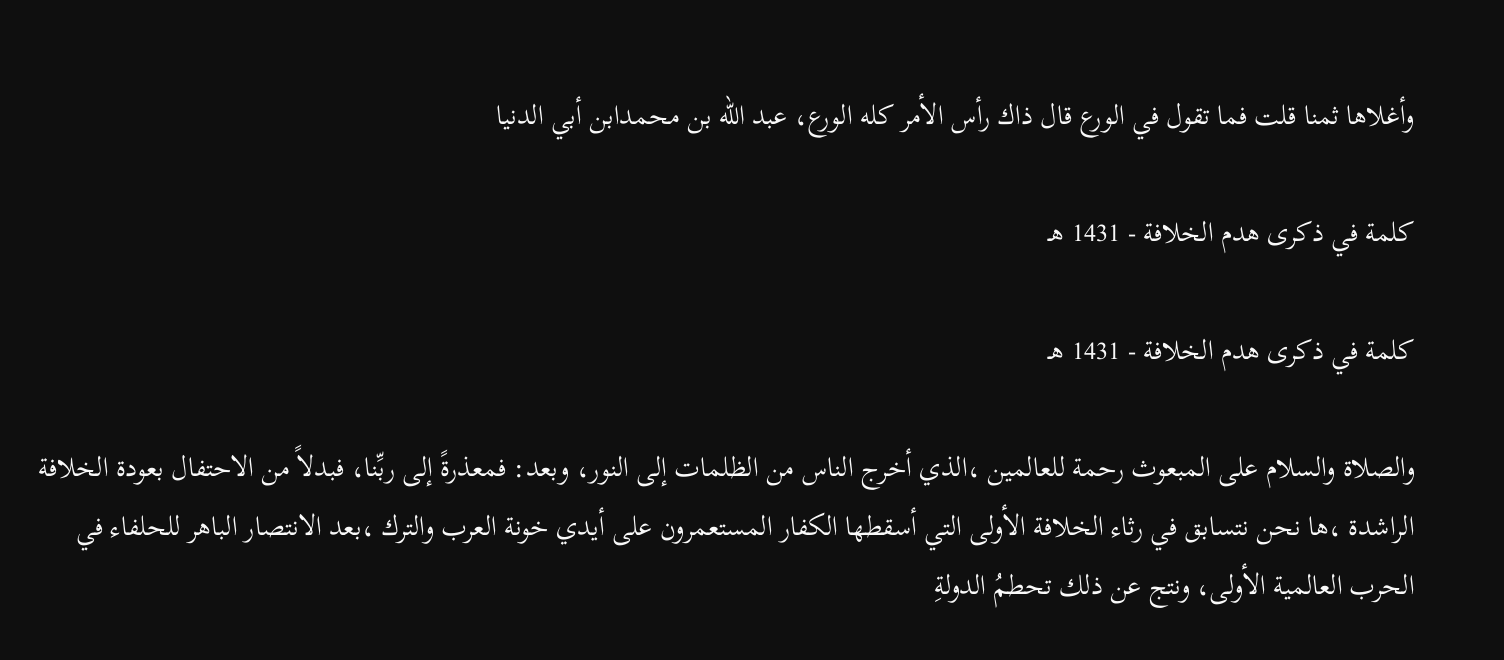وأغلاها ثمنا قلت فما تقول في الورع قال ذاك رأس الأمر كله الورع، عبد الله بن محمدابن أبي الدنيا

كلمة في ذكرى هدم الخلافة - 1431 هـ

كلمة في ذكرى هدم الخلافة - 1431 هـ

والصلاة والسلام على المبعوث رحمة للعالمين ،الذي أخرج الناس من الظلمات إلى النور، وبعد: فمعذرةً إلى ربِّنا، فبدلاً من الاحتفال بعودة الخلافة الراشدة ،ها نحن نتسابق في رثاء الخلافة الأولى التي أسقطها الكفار المستعمرون على أيدي خونة العرب والترك ،بعد الانتصار الباهر للحلفاء في الحرب العالمية الأولى، ونتج عن ذلك تحطمُ الدولةِ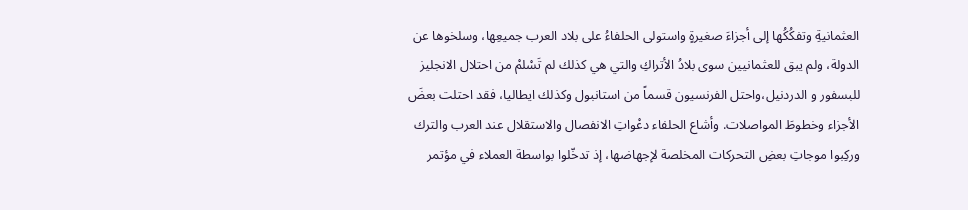العثمانيةِ وتفكُكُها إلى أجزاءَ صغيرةٍ واستولى الحلفاءُ على بلاد العرب جميعِها، وسلخوها عن الدولة، ولم يبق للعثمانيين سوى بلادُ الأتراكِ والتي هي كذلك لم تَسْلمْ من احتلال الانجليز للبسفور و الدردنيل،واحتل الفرنسيون قسماً من استانبول وكذلك ايطاليا، فقد احتلت بعضَ الأجزاء وخطوطَ المواصلات. وأشاع الحلفاء دعْواتِ الانفصال والاستقلال عند العرب والترك وركِبوا موجاتِ بعضِ التحركات المخلصة لإجهاضها، إذ تدخّلوا بواسطة العملاء في مؤتمر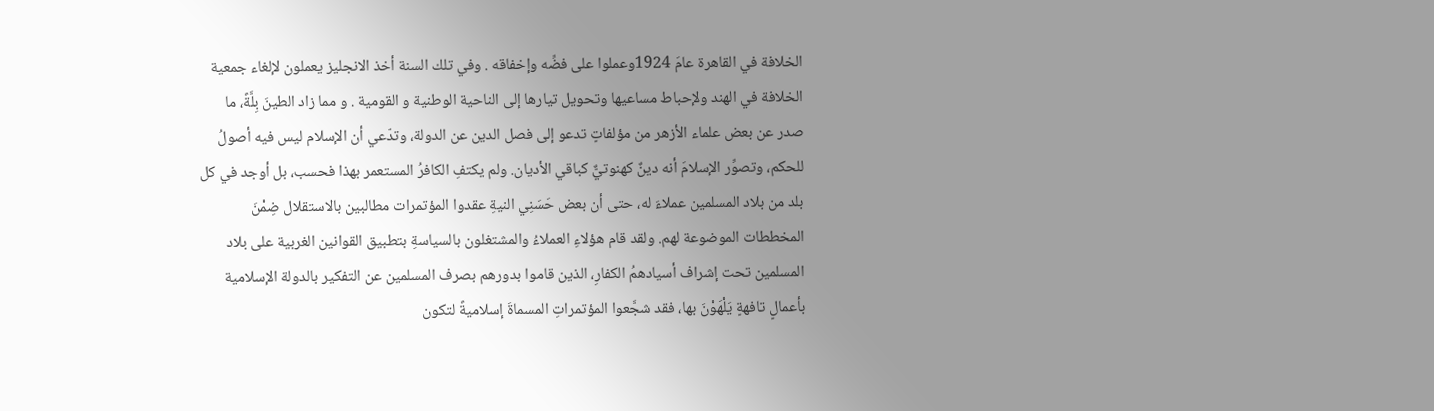الخلافة في القاهرة عامَ 1924وعملوا على فضِّه وإخفاقه . وفي تلك السنة أخذ الانجليز يعملون لإلغاء جمعية الخلافة في الهند ولإحباط مساعيها وتحويل تيارها إلى الناحية الوطنية و القومية . و مما زاد الطينَ بِلَّةً، ما صدر عن بعض علماء الأزهر من مؤلفاتٍ تدعو إلى فصل الدين عن الدولة، وتدّعي أن الإسلام ليس فيه أصولُ للحكم، وتصوِّر الإسلامَ أنه دينٌ كهنوتيٌّ كباقي الأديان. ولم يكتفِ الكافرُ المستعمر بهذا فحسب، بل أوجد في كل بلد من بلاد المسلمين عملاءَ له، حتى أن بعض حَسَنِي النيةِ عقدوا المؤتمرات مطالبين بالاستقلال ضِمْنَ المخططات الموضوعة لهم. ولقد قام هؤلاءِ العملاءُ والمشتغلون بالسياسةِ بتطبيق القوانين الغربية على بلاد المسلمين تحت إشراف أسيادهمُ الكفارِ، الذين قاموا بدورهم بصرف المسلمين عن التفكير بالدولة الإسلامية بأعمالٍ تافهةٍ يَلْهَوْنَ بها، فقد شجَّعوا المؤتمراتِ المسماةَ إسلاميةً لتكون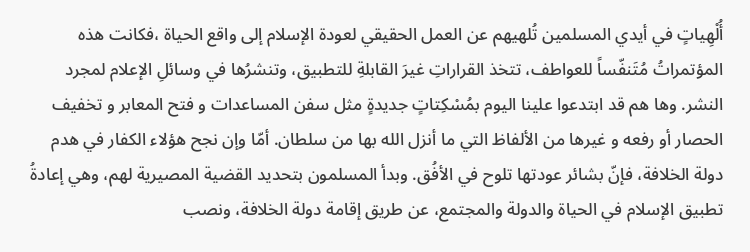أُلْهِياتٍ في أيدي المسلمين تُلهيهم عن العمل الحقيقي لعودة الإسلام إلى واقع الحياة ،فكانت هذه المؤتمراتُ مُتَنفّساً للعواطف، تتخذ القراراتِ غيرَ القابلةِ للتطبيق، وتنشرُها في وسائلِ الإعلام لمجرد النشر. وها هم قد ابتدعوا علينا اليوم بمُسْكِتاتٍ جديدةٍ مثل سفن المساعدات و فتح المعابر و تخفيف الحصار أو رفعه و غيرها من الألفاظ التي ما أنزل الله بها من سلطان. أمّا وإن نجح هؤلاء الكفار في هدم دولة الخلافة، فإنّ بشائر عودتها تلوح في الأفُق. وبدأ المسلمون بتحديد القضية المصيرية لهم، وهي إعادةُ تطبيق الإسلام في الحياة والدولة والمجتمع، عن طريق إقامة دولة الخلافة، ونصب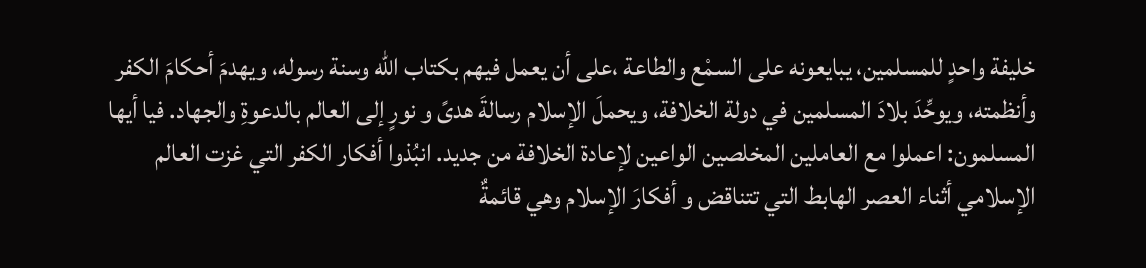خليفة واحدٍ للمسلمين، يبايعونه على السمْع والطاعة ،على أن يعمل فيهم بكتاب الله وسنة رسوله، ويهدمَ أحكامَ الكفر وأنظمته، ويوحِّدَ بلادَ المسلمين في دولة الخلافة، ويحملَ الإسلام رسالةَ هدىً و نورٍ إلى العالم بالدعوةِ والجهاد. فيا أيها المسلمون: اعملوا مع العاملين المخلصين الواعين لإعادة الخلافة من جديد. انبُذوا أفكار الكفر التي غزت العالم الإسلامي أثناء العصر الهابط التي تتناقض و أفكارَ الإسلام وهي قائمةٌ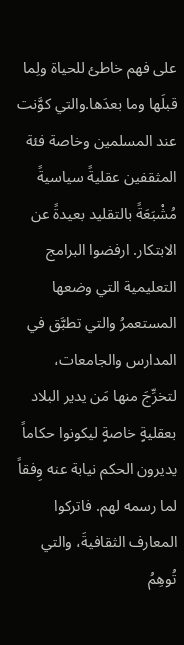على فهم خاطئ للحياة ولِما قبلَها وما بعدَها.والتي كوَّنت عند المسلمين وخاصة فئة المثقفين عقليةً سياسيةً مُشْبَعَةً بالتقليد بعيدةً عن الابتكار. ارفضوا البرامج التعليمية التي وضعها المستعمرُ والتي تطبَّق في المدارس والجامعات، لتخرِّجَ منها مَن يدير البلاد بعقليةٍ خاصةٍ ليكونوا حكاماً يديرون الحكم نيابة عنه وِفقاً لما رسمه لهم. فاتركوا المعارف الثقافيةَ، والتي تُوهِمُ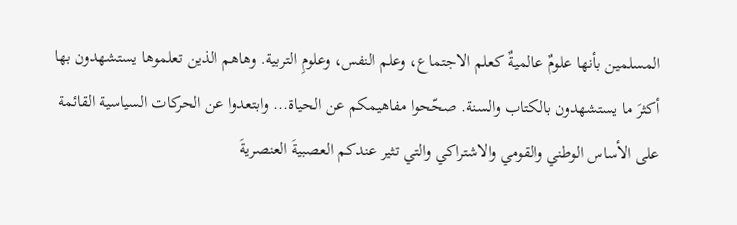المسلمين بأنها علومٌ عالميةٌ كعلم الاجتماع، وعلم النفس، وعلومِ التربية. وهاهم الذين تعلموها يستشهدون بها أكثرَ ما يستشهدون بالكتاب والسنة. صحّحوا مفاهيمكم عن الحياة... وابتعدوا عن الحركات السياسية القائمة على الأساس الوطني والقومي والاشتراكي والتي تثير عندكم العصبيةَ العنصريةَ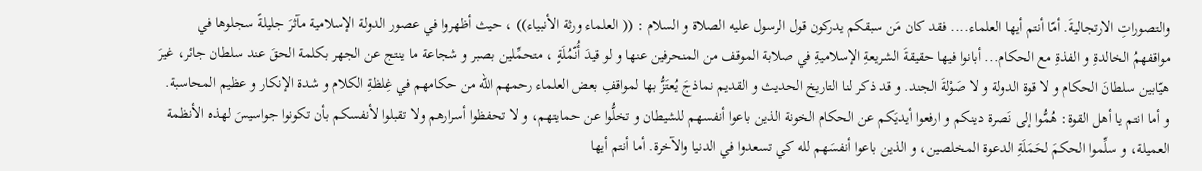والتصوراتِ الارتجاليةَ. أمّا أنتم أيها العلماء.... فقد كان مَن سبقكم يدركون قول الرسول عليه الصلاة و السلام : (( العلماء ورثة الأنبياء)) ، حيث أظهروا في عصور الدولة الإسلامية مآثرَ جليلةً سجلوها في مواقفهمُ الخالدةِ و الفذةِ مع الحكام... أبانوا فيها حقيقةَ الشريعةِ الإسلاميةِ في صلابة الموقف من المنحرفين عنها و لو قيدَ أُنّمُلَةٍ ، متحمِّلين بصبر و شجاعة ما ينتج عن الجهر بكلمة الحقَ عند سلطان جائر، غيرَ هيّابين سلطانَ الحكام و لا قوة الدولة و لا صَوْلةَ الجند. و قد ذكر لنا التاريخ الحديث و القديم نماذجَ يُعتَزُّ بها لمواقفِ بعض العلماء رحمهم الله من حكامهم في غِلظةِ الكلام و شدة الإنكار و عظيم المحاسبة. و أما انتم يا أهل القوة: هُمُّوا إلى نَصرة دينكم و ارفعوا أيديَكم عن الحكام الخونة الذين باعوا أنفسهم للشيطان و تخلُّوا عن حمايتهم، و لا تحفظوا أسرارهم ولا تقبلوا لأنفسكم بأن تكونوا جواسيسَ لهذه الأنظمة العميلة، و سلِّموا الحكمَ لحَمَلَةِ الدعوة المخلصين، و الذين باعوا أنفسَهم لله كي تسعدوا في الدنيا والآخرة. أما أنتم أيها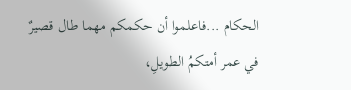الحكام ...فاعلموا أن حكمكم مهما طال قصيرٌ في عمر أمتكمُ الطويلِ،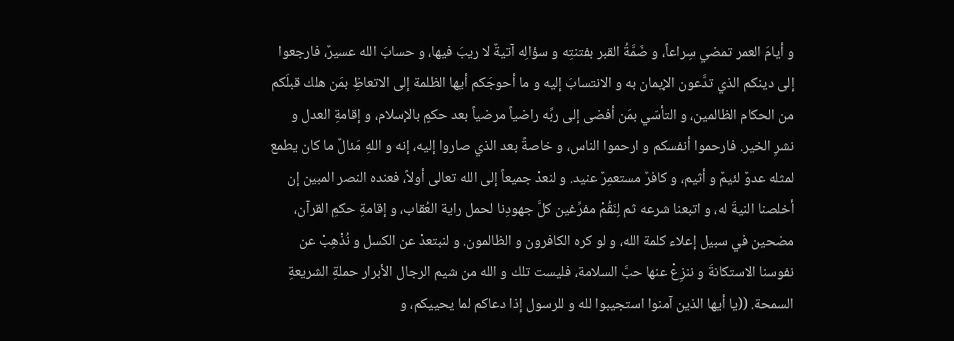و أيامَ العمر تمضي سِراعاً، و ضَمَّةُ القبر بفتنتِه و سؤالِه آتيةٌ لا ريبَ فيها، و حسابَ الله عسيرٌ، فارجعوا إلى دينكم الذي تدَّعون الإيمان به و الانتسابَ إليه و ما أحوجَكم أيها الظلمة إلى الاتعاظِ بمَن هلك قبلَكم من الحكام الظالمين، و التأسّي بمَن أفضى إلى ربِّه راضياً مرضياً بعد حكمٍ بالإسلام، و إقامةِ العدل و نشرِ الخير. فارحموا أنفسكم و ارحموا الناس، و خاصةً بعد الذي صاروا إليه، إنه و اللهِ مَئالٌ ما كان يطمع لمثله عدوٌ لئيمٌ و أثيم، و كافرٌ مستعمِرٌ عنيد. و لنعدْ جميعاً إلى الله تعالى أولاً، فعنده النصر المبين إن أخلصنا النيةَ له، و اتبعنا شرعه ثم لِنَقُمْ مفرِّغين كلَّ جهودِنا لحمل راية العُقاب، و إقامةِ حكمِ القرآن، مضحين في سبيل إعلاء كلمة الله، و لو كره الكافرون و الظالمون. و لنبتعدْ عن الكسل و نُذْهِبْ عن نفوسنا الاستكانةَ و ننزِعْ عنها حبَّ السلامة، فليست تلك و الله من شيم الرجال الأبرار حملةِ الشريعةِ السمحة. ((يا أيها الذين آمنوا استجيبوا لله و للرسول إذا دعاكم لما يحييكم، و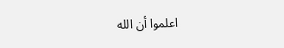اعلموا أن الله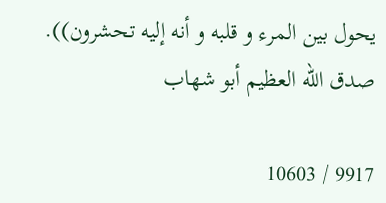يحول بين المرء و قلبه و أنه إليه تحشرون)). صدق الله العظيم أبو شهاب

9917 / 10603